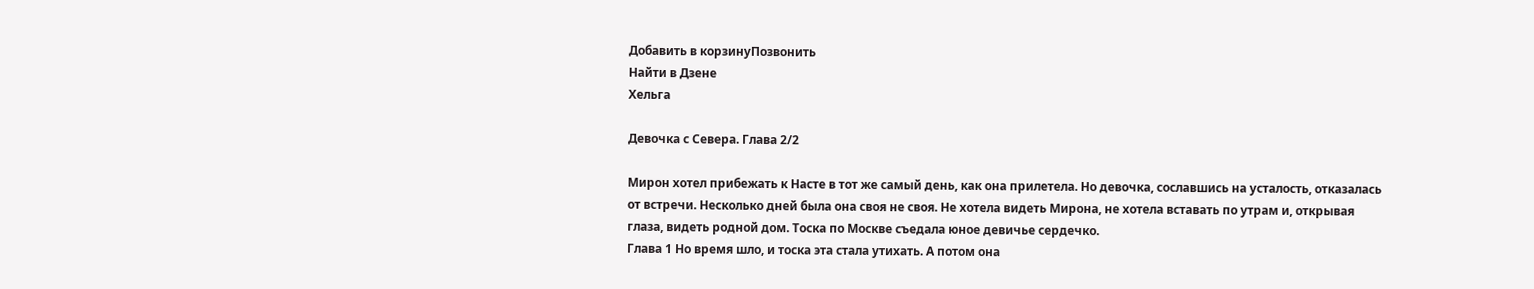Добавить в корзинуПозвонить
Найти в Дзене
Хельга

Девочка с Севера. Глава 2/2

Мирон хотел прибежать к Насте в тот же самый день, как она прилетела. Но девочка, сославшись на усталость, отказалась от встречи. Несколько дней была она своя не своя. Не хотела видеть Мирона, не хотела вставать по утрам и, открывая глаза, видеть родной дом. Тоска по Москве съедала юное девичье сердечко.
Глава 1 Но время шло, и тоска эта стала утихать. А потом она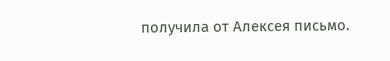получила от Алексея письмо.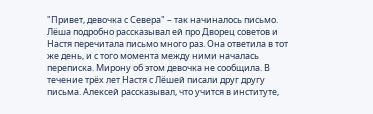"Привет, девочка с Севера" – так начиналось письмо. Лёша подробно рассказывал ей про Дворец советов и Настя перечитала письмо много раз. Она ответила в тот же день, и с того момента между ними началась переписка. Мирону об этом девочка не сообщила. В течение трёх лет Настя с Лёшей писали друг другу письма. Алексей рассказывал, что учится в институте,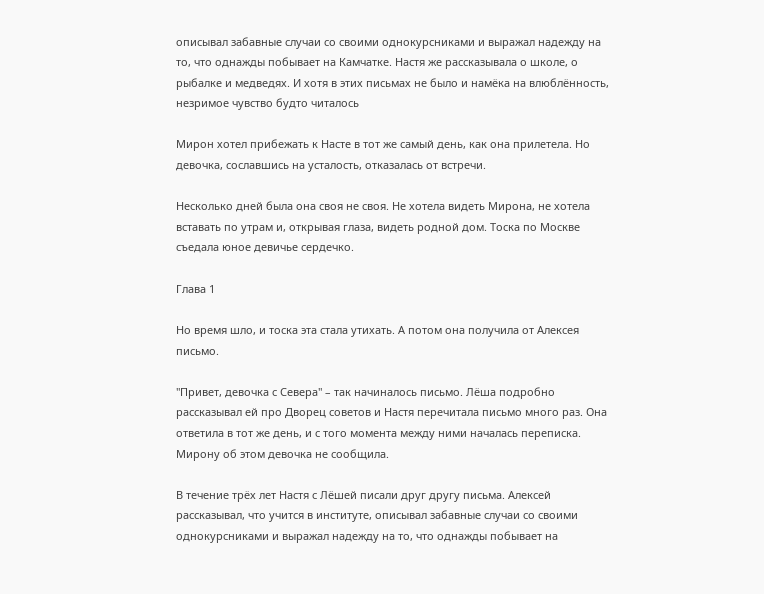описывал забавные случаи со своими однокурсниками и выражал надежду на то, что однажды побывает на Камчатке. Настя же рассказывала о школе, о рыбалке и медведях. И хотя в этих письмах не было и намёка на влюблённость, незримое чувство будто читалось

Мирон хотел прибежать к Насте в тот же самый день, как она прилетела. Но девочка, сославшись на усталость, отказалась от встречи.

Несколько дней была она своя не своя. Не хотела видеть Мирона, не хотела вставать по утрам и, открывая глаза, видеть родной дом. Тоска по Москве съедала юное девичье сердечко.

Глава 1

Но время шло, и тоска эта стала утихать. А потом она получила от Алексея письмо.

"Привет, девочка с Севера" – так начиналось письмо. Лёша подробно рассказывал ей про Дворец советов и Настя перечитала письмо много раз. Она ответила в тот же день, и с того момента между ними началась переписка. Мирону об этом девочка не сообщила.

В течение трёх лет Настя с Лёшей писали друг другу письма. Алексей рассказывал, что учится в институте, описывал забавные случаи со своими однокурсниками и выражал надежду на то, что однажды побывает на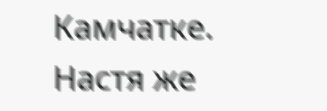Камчатке. Настя же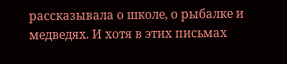рассказывала о школе, о рыбалке и медведях. И хотя в этих письмах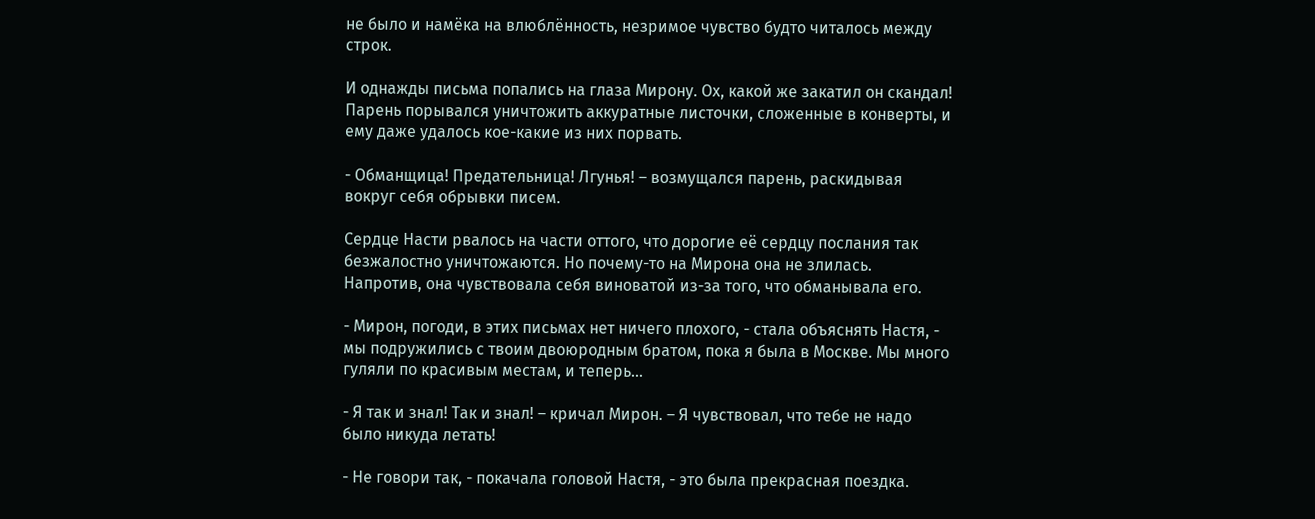не было и намёка на влюблённость, незримое чувство будто читалось между строк.

И однажды письма попались на глаза Мирону. Ох, какой же закатил он скандал! Парень порывался уничтожить аккуратные листочки, сложенные в конверты, и ему даже удалось кое-какие из них порвать.

- Обманщица! Предательница! Лгунья! – возмущался парень, раскидывая вокруг себя обрывки писем.

Сердце Насти рвалось на части оттого, что дорогие её сердцу послания так безжалостно уничтожаются. Но почему-то на Мирона она не злилась. Напротив, она чувствовала себя виноватой из-за того, что обманывала его.

- Мирон, погоди, в этих письмах нет ничего плохого, - стала объяснять Настя, - мы подружились с твоим двоюродным братом, пока я была в Москве. Мы много гуляли по красивым местам, и теперь…

- Я так и знал! Так и знал! – кричал Мирон. – Я чувствовал, что тебе не надо было никуда летать!

- Не говори так, - покачала головой Настя, - это была прекрасная поездка.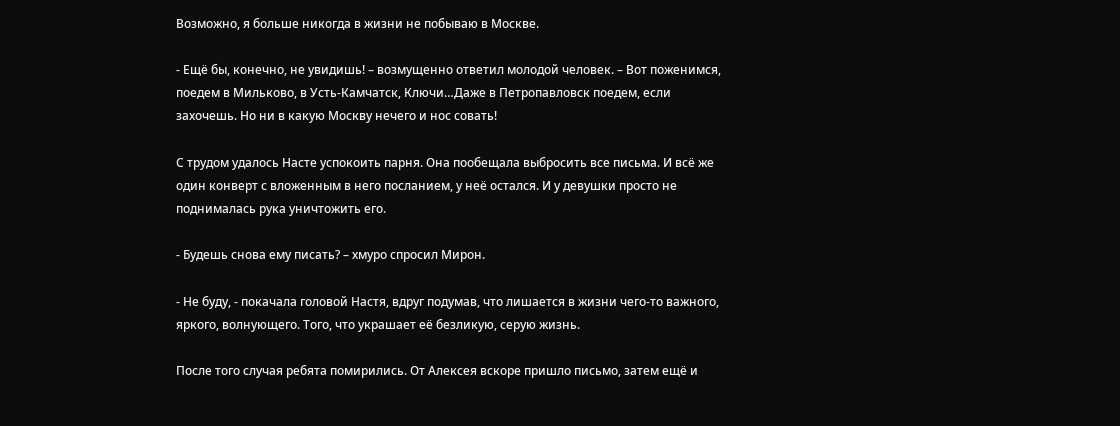Возможно, я больше никогда в жизни не побываю в Москве.

- Ещё бы, конечно, не увидишь! – возмущенно ответил молодой человек. – Вот поженимся, поедем в Мильково, в Усть-Камчатск, Ключи…Даже в Петропавловск поедем, если захочешь. Но ни в какую Москву нечего и нос совать!

С трудом удалось Насте успокоить парня. Она пообещала выбросить все письма. И всё же один конверт с вложенным в него посланием, у неё остался. И у девушки просто не поднималась рука уничтожить его.

- Будешь снова ему писать? – хмуро спросил Мирон.

- Не буду, - покачала головой Настя, вдруг подумав, что лишается в жизни чего-то важного, яркого, волнующего. Того, что украшает её безликую, серую жизнь.

После того случая ребята помирились. От Алексея вскоре пришло письмо, затем ещё и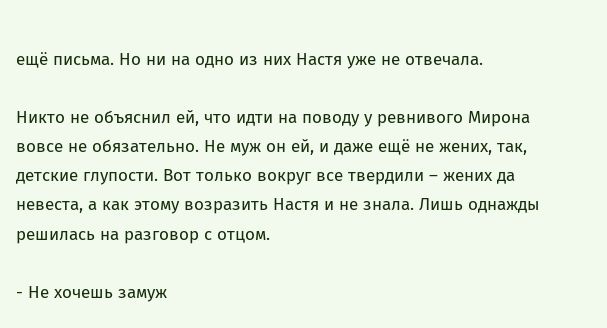ещё письма. Но ни на одно из них Настя уже не отвечала.

Никто не объяснил ей, что идти на поводу у ревнивого Мирона вовсе не обязательно. Не муж он ей, и даже ещё не жених, так, детские глупости. Вот только вокруг все твердили – жених да невеста, а как этому возразить Настя и не знала. Лишь однажды решилась на разговор с отцом.

- Не хочешь замуж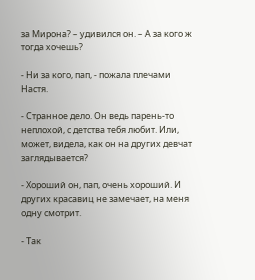за Мирона? – удивился он. – А за кого ж тогда хочешь?

- Ни за кого, пап, - пожала плечами Настя.

- Странное дело. Он ведь парень-то неплохой, с детства тебя любит. Или, может, видела, как он на других девчат заглядывается?

- Хороший он, пап, очень хороший. И других красавиц не замечает, на меня одну смотрит.

- Так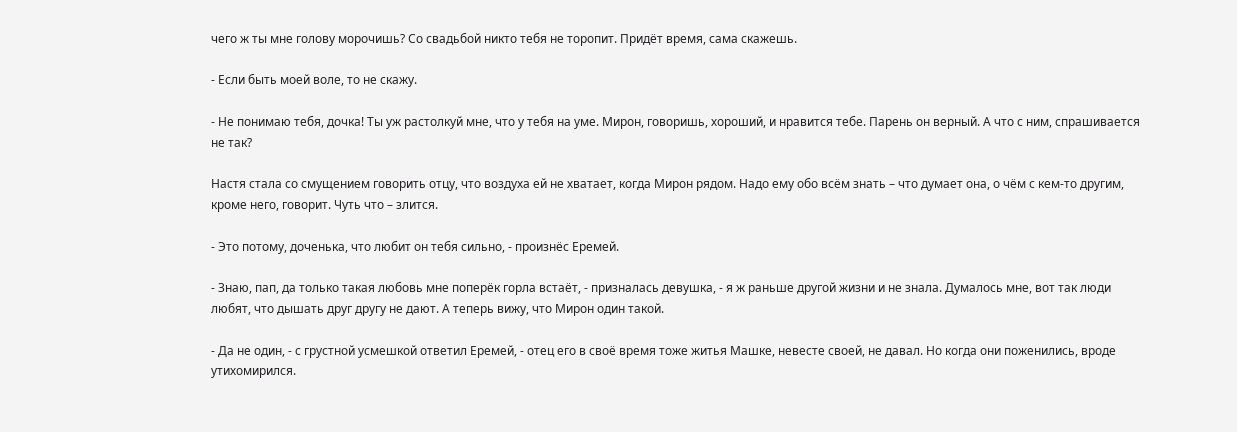чего ж ты мне голову морочишь? Со свадьбой никто тебя не торопит. Придёт время, сама скажешь.

- Если быть моей воле, то не скажу.

- Не понимаю тебя, дочка! Ты уж растолкуй мне, что у тебя на уме. Мирон, говоришь, хороший, и нравится тебе. Парень он верный. А что с ним, спрашивается не так?

Настя стала со смущением говорить отцу, что воздуха ей не хватает, когда Мирон рядом. Надо ему обо всём знать – что думает она, о чём с кем-то другим, кроме него, говорит. Чуть что – злится.

- Это потому, доченька, что любит он тебя сильно, - произнёс Еремей.

- Знаю, пап, да только такая любовь мне поперёк горла встаёт, - призналась девушка, - я ж раньше другой жизни и не знала. Думалось мне, вот так люди любят, что дышать друг другу не дают. А теперь вижу, что Мирон один такой.

- Да не один, - с грустной усмешкой ответил Еремей, - отец его в своё время тоже житья Машке, невесте своей, не давал. Но когда они поженились, вроде утихомирился.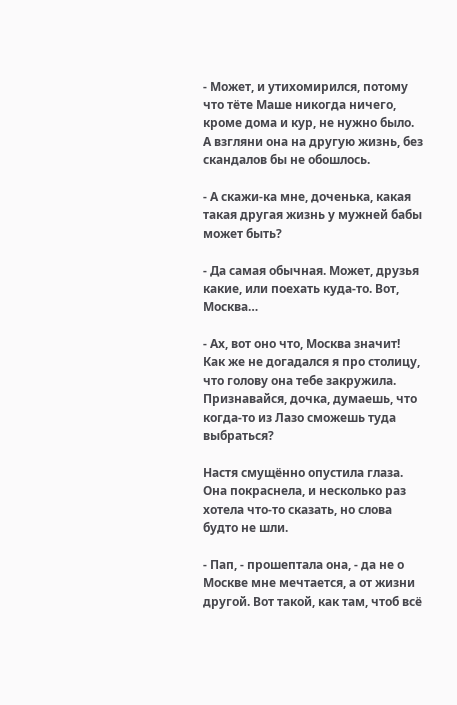- Может, и утихомирился, потому что тёте Маше никогда ничего, кроме дома и кур, не нужно было. А взгляни она на другую жизнь, без скандалов бы не обошлось.

- А скажи-ка мне, доченька, какая такая другая жизнь у мужней бабы может быть?

- Да самая обычная. Может, друзья какие, или поехать куда-то. Вот, Москва…

- Ах, вот оно что, Москва значит! Как же не догадался я про столицу, что голову она тебе закружила. Признавайся, дочка, думаешь, что когда-то из Лазо сможешь туда выбраться?

Настя смущённо опустила глаза. Она покраснела, и несколько раз хотела что-то сказать, но слова будто не шли.

- Пап, - прошептала она, - да не о Москве мне мечтается, а от жизни другой. Вот такой, как там, чтоб всё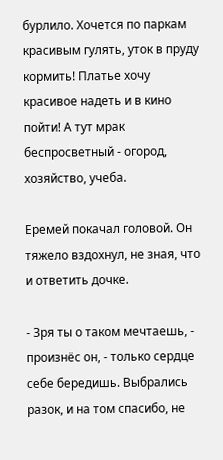бурлило. Хочется по паркам красивым гулять, уток в пруду кормить! Платье хочу красивое надеть и в кино пойти! А тут мрак беспросветный - огород, хозяйство, учеба.

Еремей покачал головой. Он тяжело вздохнул, не зная, что и ответить дочке.

- Зря ты о таком мечтаешь, - произнёс он, - только сердце себе бередишь. Выбрались разок, и на том спасибо, не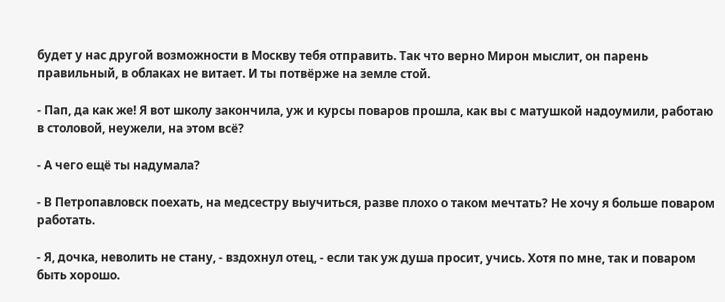будет у нас другой возможности в Москву тебя отправить. Так что верно Мирон мыслит, он парень правильный, в облаках не витает. И ты потвёрже на земле стой.

- Пап, да как же! Я вот школу закончила, уж и курсы поваров прошла, как вы с матушкой надоумили, работаю в столовой, неужели, на этом всё?

- А чего ещё ты надумала?

- В Петропавловск поехать, на медсестру выучиться, разве плохо о таком мечтать? Не хочу я больше поваром работать.

- Я, дочка, неволить не стану, - вздохнул отец, - если так уж душа просит, учись. Хотя по мне, так и поваром быть хорошо.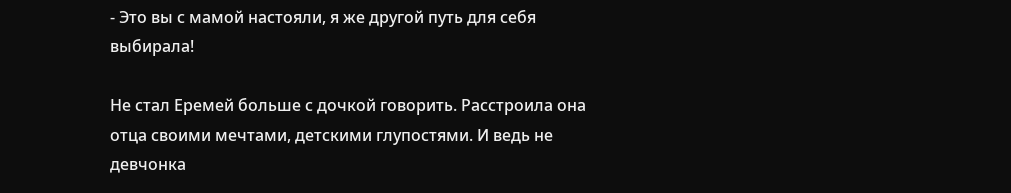- Это вы с мамой настояли, я же другой путь для себя выбирала!

Не стал Еремей больше с дочкой говорить. Расстроила она отца своими мечтами, детскими глупостями. И ведь не девчонка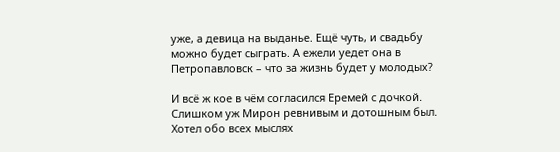уже, а девица на выданье. Ещё чуть, и свадьбу можно будет сыграть. А ежели уедет она в Петропавловск – что за жизнь будет у молодых?

И всё ж кое в чём согласился Еремей с дочкой. Слишком уж Мирон ревнивым и дотошным был. Хотел обо всех мыслях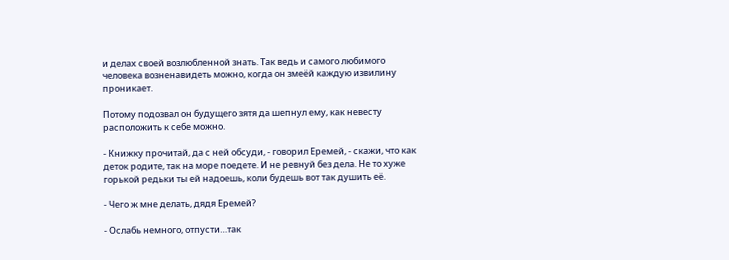и делах своей возлюбленной знать. Так ведь и самого любимого человека возненавидеть можно, когда он змеёй каждую извилину проникает.

Потому подозвал он будущего зятя да шепнул ему, как невесту расположить к себе можно.

- Книжку прочитай, да с ней обсуди, - говорил Еремей, - скажи, что как деток родите, так на море поедете. И не ревнуй без дела. Не то хуже горькой редьки ты ей надоешь, коли будешь вот так душить её.

- Чего ж мне делать, дядя Еремей?

- Ослабь немного, отпусти…так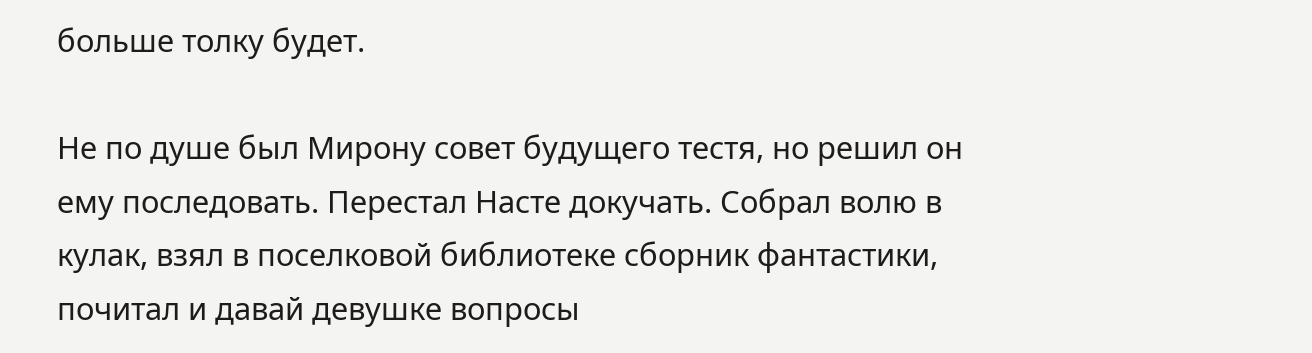больше толку будет.

Не по душе был Мирону совет будущего тестя, но решил он ему последовать. Перестал Насте докучать. Собрал волю в кулак, взял в поселковой библиотеке сборник фантастики, почитал и давай девушке вопросы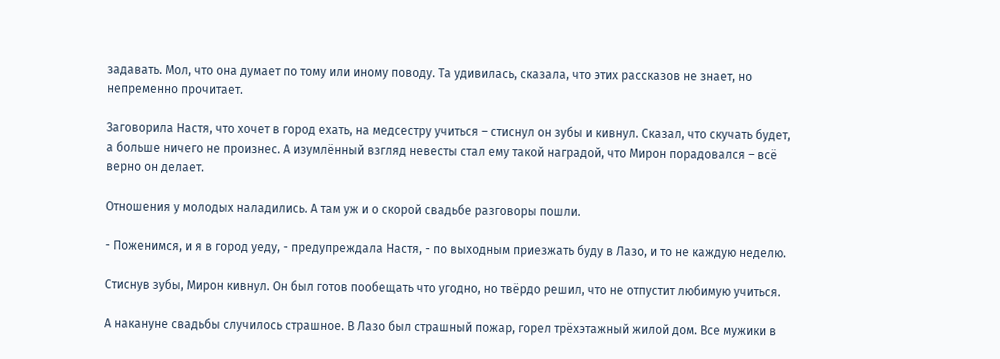задавать. Мол, что она думает по тому или иному поводу. Та удивилась, сказала, что этих рассказов не знает, но непременно прочитает.

Заговорила Настя, что хочет в город ехать, на медсестру учиться – стиснул он зубы и кивнул. Сказал, что скучать будет, а больше ничего не произнес. А изумлённый взгляд невесты стал ему такой наградой, что Мирон порадовался – всё верно он делает.

Отношения у молодых наладились. А там уж и о скорой свадьбе разговоры пошли.

- Поженимся, и я в город уеду, - предупреждала Настя, - по выходным приезжать буду в Лазо, и то не каждую неделю.

Стиснув зубы, Мирон кивнул. Он был готов пообещать что угодно, но твёрдо решил, что не отпустит любимую учиться.

А накануне свадьбы случилось страшное. В Лазо был страшный пожар, горел трёхэтажный жилой дом. Все мужики в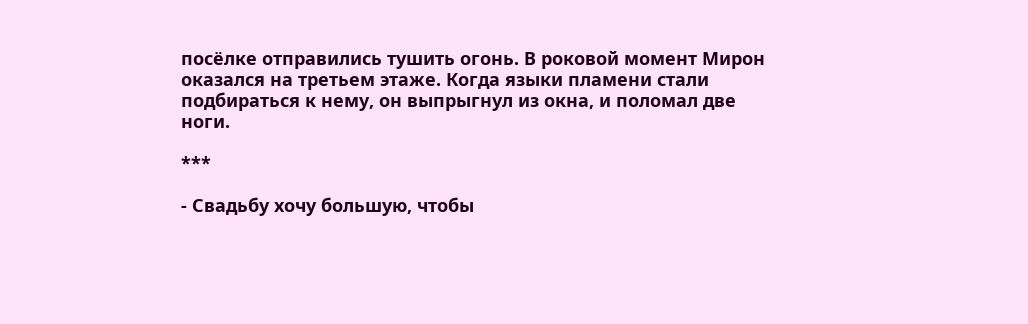посёлке отправились тушить огонь. В роковой момент Мирон оказался на третьем этаже. Когда языки пламени стали подбираться к нему, он выпрыгнул из окна, и поломал две ноги.

***

- Свадьбу хочу большую, чтобы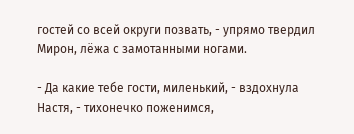гостей со всей округи позвать, - упрямо твердил Мирон, лёжа с замотанными ногами.

- Да какие тебе гости, миленький, - вздохнула Настя, - тихонечко поженимся,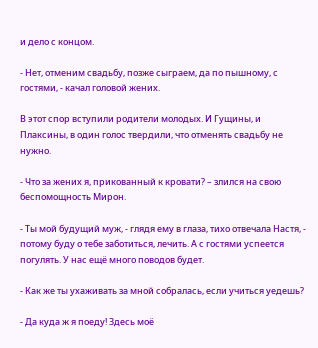и дело с концом.

- Нет, отменим свадьбу, позже сыграем, да по пышному, с гостями, - качал головой жених.

В этот спор вступили родители молодых. И Гущины, и Плаксины, в один голос твердили, что отменять свадьбу не нужно.

- Что за жених я, прикованный к кровати? – злился на свою беспомощность Мирон.

- Ты мой будущий муж, - глядя ему в глаза, тихо отвечала Настя, - потому буду о тебе заботиться, лечить. А с гостями успеется погулять. У нас ещё много поводов будет.

- Как же ты ухаживать за мной собралась, если учиться уедешь?

- Да куда ж я поеду! Здесь моё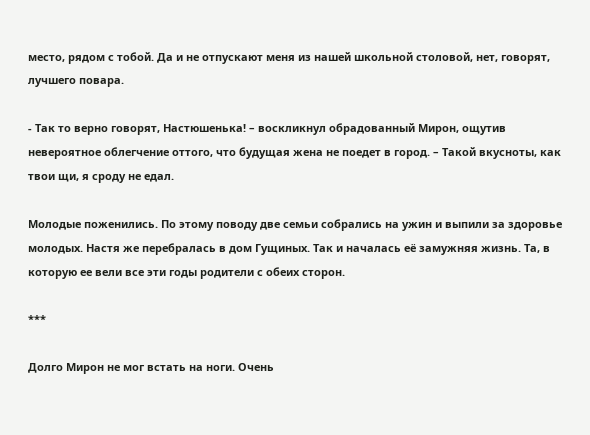место, рядом с тобой. Да и не отпускают меня из нашей школьной столовой, нет, говорят, лучшего повара.

- Так то верно говорят, Настюшенька! – воскликнул обрадованный Мирон, ощутив невероятное облегчение оттого, что будущая жена не поедет в город. – Такой вкусноты, как твои щи, я сроду не едал.

Молодые поженились. По этому поводу две семьи собрались на ужин и выпили за здоровье молодых. Настя же перебралась в дом Гущиных. Так и началась её замужняя жизнь. Та, в которую ее вели все эти годы родители с обеих сторон.

***

Долго Мирон не мог встать на ноги. Очень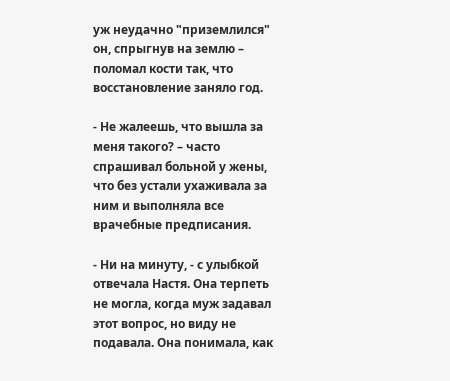уж неудачно "приземлился" он, спрыгнув на землю – поломал кости так, что восстановление заняло год.

- Не жалеешь, что вышла за меня такого? – часто спрашивал больной у жены, что без устали ухаживала за ним и выполняла все врачебные предписания.

- Ни на минуту, - с улыбкой отвечала Настя. Она терпеть не могла, когда муж задавал этот вопрос, но виду не подавала. Она понимала, как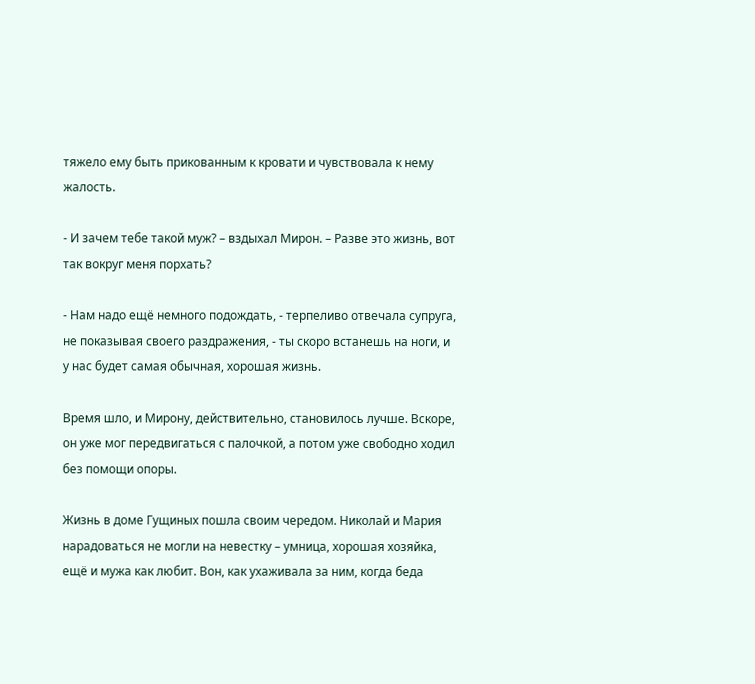тяжело ему быть прикованным к кровати и чувствовала к нему жалость.

- И зачем тебе такой муж? – вздыхал Мирон. – Разве это жизнь, вот так вокруг меня порхать?

- Нам надо ещё немного подождать, - терпеливо отвечала супруга, не показывая своего раздражения, - ты скоро встанешь на ноги, и у нас будет самая обычная, хорошая жизнь.

Время шло, и Мирону, действительно, становилось лучше. Вскоре, он уже мог передвигаться с палочкой, а потом уже свободно ходил без помощи опоры.

Жизнь в доме Гущиных пошла своим чередом. Николай и Мария нарадоваться не могли на невестку – умница, хорошая хозяйка, ещё и мужа как любит. Вон, как ухаживала за ним, когда беда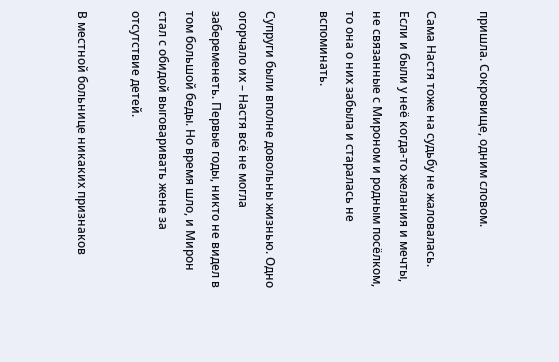пришла. Сокровище, одним словом.

Сама Настя тоже на судьбу не жаловалась. Если и были у неё когда-то желания и мечты, не связанные с Мироном и родным посёлком, то она о них забыла и старалась не вспоминать.

Супруги были вполне довольны жизнью. Одно огорчало их – Настя всё не могла забеременеть. Первые годы, никто не видел в том большой беды. Но время шло, и Мирон стал с обидой выговаривать жене за отсутствие детей.

В местной больнице никаких признаков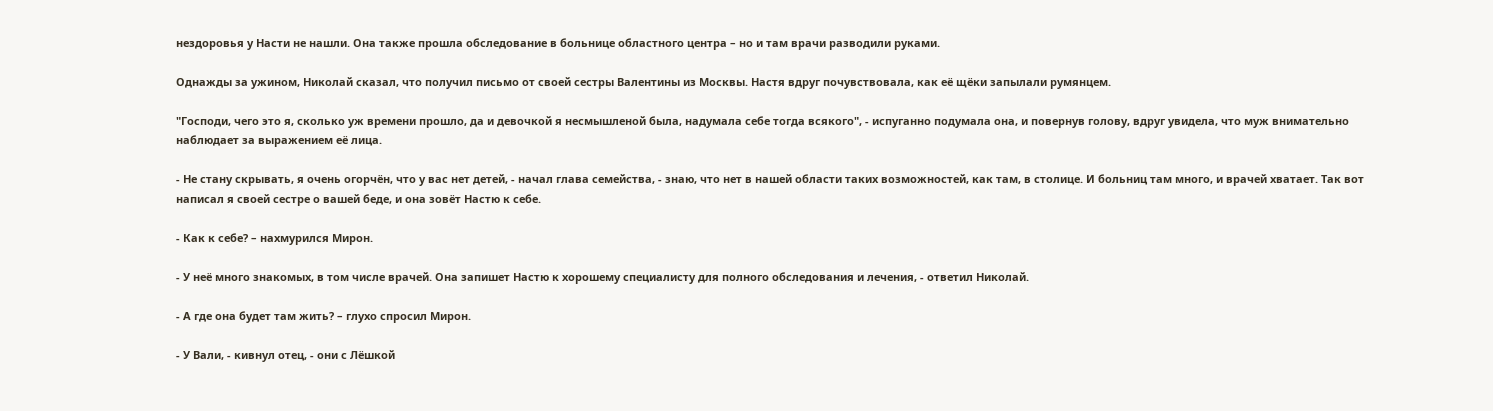нездоровья у Насти не нашли. Она также прошла обследование в больнице областного центра – но и там врачи разводили руками.

Однажды за ужином, Николай сказал, что получил письмо от своей сестры Валентины из Москвы. Настя вдруг почувствовала, как её щёки запылали румянцем.

"Господи, чего это я, сколько уж времени прошло, да и девочкой я несмышленой была, надумала себе тогда всякого", - испуганно подумала она, и повернув голову, вдруг увидела, что муж внимательно наблюдает за выражением её лица.

- Не стану скрывать, я очень огорчён, что у вас нет детей, - начал глава семейства, - знаю, что нет в нашей области таких возможностей, как там, в столице. И больниц там много, и врачей хватает. Так вот написал я своей сестре о вашей беде, и она зовёт Настю к себе.

- Как к себе? – нахмурился Мирон.

- У неё много знакомых, в том числе врачей. Она запишет Настю к хорошему специалисту для полного обследования и лечения, - ответил Николай.

- А где она будет там жить? – глухо спросил Мирон.

- У Вали, - кивнул отец, - они с Лёшкой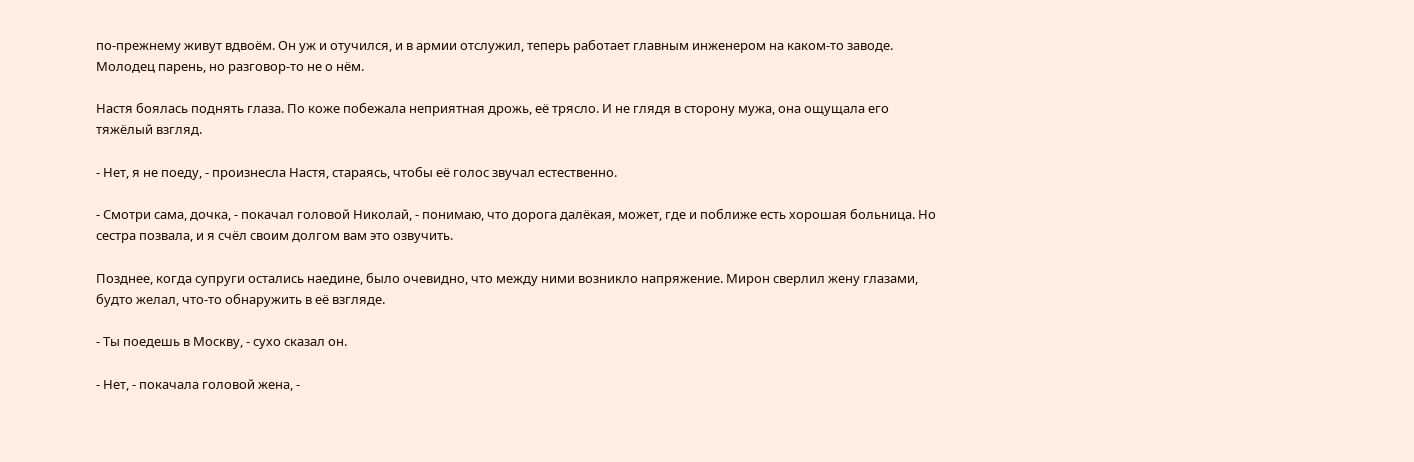по-прежнему живут вдвоём. Он уж и отучился, и в армии отслужил, теперь работает главным инженером на каком-то заводе. Молодец парень, но разговор-то не о нём.

Настя боялась поднять глаза. По коже побежала неприятная дрожь, её трясло. И не глядя в сторону мужа, она ощущала его тяжёлый взгляд.

- Нет, я не поеду, - произнесла Настя, стараясь, чтобы её голос звучал естественно.

- Смотри сама, дочка, - покачал головой Николай, - понимаю, что дорога далёкая, может, где и поближе есть хорошая больница. Но сестра позвала, и я счёл своим долгом вам это озвучить.

Позднее, когда супруги остались наедине, было очевидно, что между ними возникло напряжение. Мирон сверлил жену глазами, будто желал, что-то обнаружить в её взгляде.

- Ты поедешь в Москву, - сухо сказал он.

- Нет, - покачала головой жена, -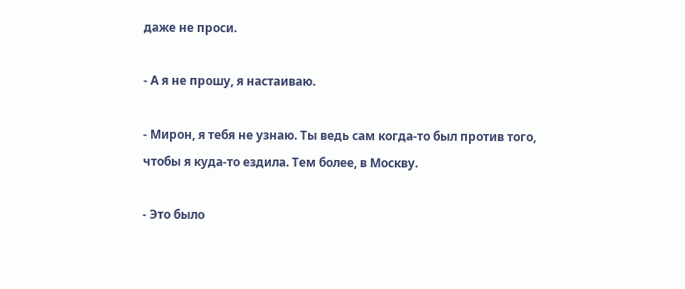даже не проси.

- А я не прошу, я настаиваю.

- Мирон, я тебя не узнаю. Ты ведь сам когда-то был против того, чтобы я куда-то ездила. Тем более, в Москву.

- Это было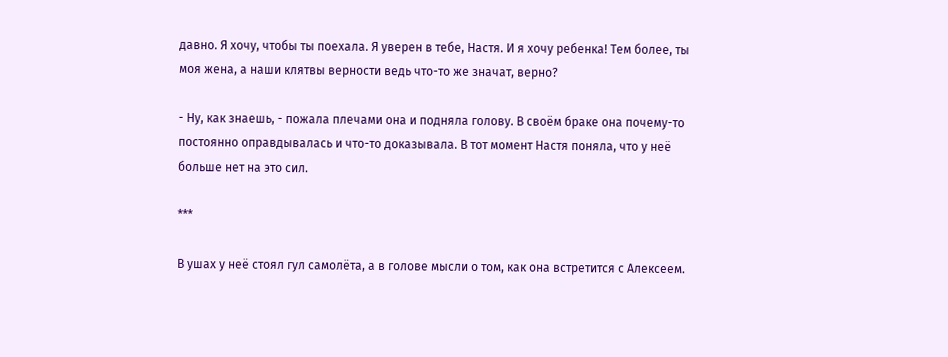давно. Я хочу, чтобы ты поехала. Я уверен в тебе, Настя. И я хочу ребенка! Тем более, ты моя жена, а наши клятвы верности ведь что-то же значат, верно?

- Ну, как знаешь, - пожала плечами она и подняла голову. В своём браке она почему-то постоянно оправдывалась и что-то доказывала. В тот момент Настя поняла, что у неё больше нет на это сил.

***

В ушах у неё стоял гул самолёта, а в голове мысли о том, как она встретится с Алексеем.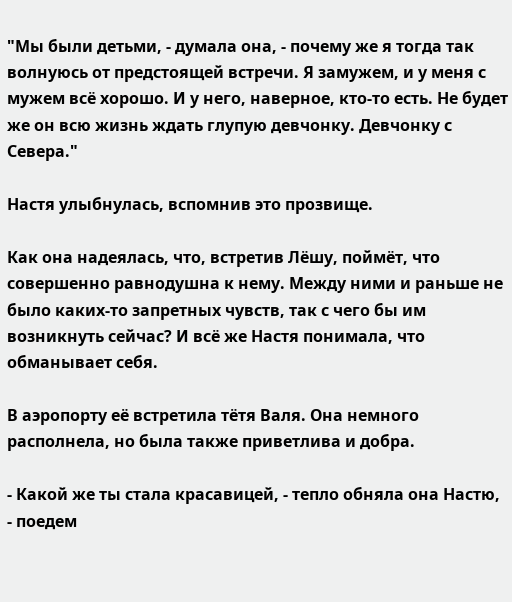"Мы были детьми, - думала она, - почему же я тогда так волнуюсь от предстоящей встречи. Я замужем, и у меня с мужем всё хорошо. И у него, наверное, кто-то есть. Не будет же он всю жизнь ждать глупую девчонку. Девчонку с Севера."

Настя улыбнулась, вспомнив это прозвище.

Как она надеялась, что, встретив Лёшу, поймёт, что совершенно равнодушна к нему. Между ними и раньше не было каких-то запретных чувств, так с чего бы им возникнуть сейчас? И всё же Настя понимала, что обманывает себя.

В аэропорту её встретила тётя Валя. Она немного располнела, но была также приветлива и добра.

- Какой же ты стала красавицей, - тепло обняла она Настю, - поедем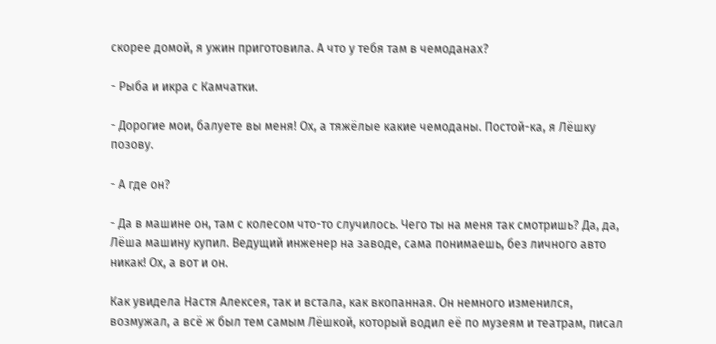скорее домой, я ужин приготовила. А что у тебя там в чемоданах?

- Рыба и икра с Камчатки.

- Дорогие мои, балуете вы меня! Ох, а тяжёлые какие чемоданы. Постой-ка, я Лёшку позову.

- А где он?

- Да в машине он, там с колесом что-то случилось. Чего ты на меня так смотришь? Да, да, Лёша машину купил. Ведущий инженер на заводе, сама понимаешь, без личного авто никак! Ох, а вот и он.

Как увидела Настя Алексея, так и встала, как вкопанная. Он немного изменился, возмужал, а всё ж был тем самым Лёшкой, который водил её по музеям и театрам, писал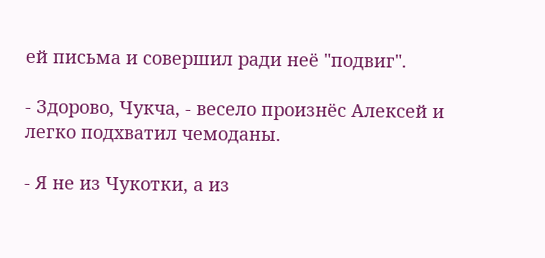ей письма и совершил ради неё "подвиг".

- Здорово, Чукча, - весело произнёс Алексей и легко подхватил чемоданы.

- Я не из Чукотки, а из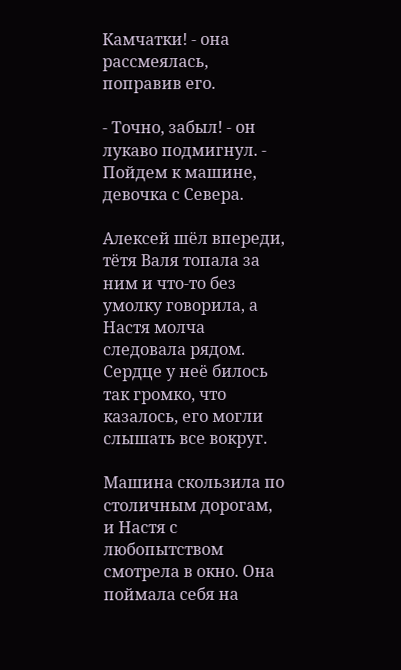Камчатки! - она рассмеялась, поправив его.

- Точно, забыл! - он лукаво подмигнул. - Пойдем к машине, девочка с Севера.

Алексей шёл впереди, тётя Валя топала за ним и что-то без умолку говорила, а Настя молча следовала рядом. Сердце у неё билось так громко, что казалось, его могли слышать все вокруг.

Машина скользила по столичным дорогам, и Настя с любопытством смотрела в окно. Она поймала себя на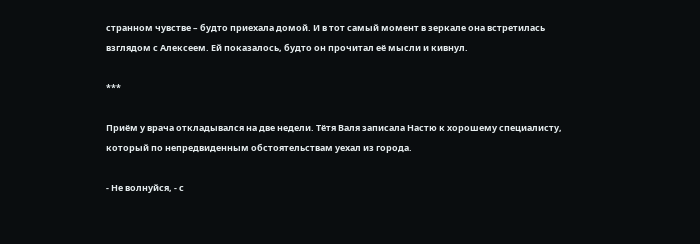странном чувстве – будто приехала домой. И в тот самый момент в зеркале она встретилась взглядом с Алексеем. Ей показалось, будто он прочитал её мысли и кивнул.

***

Приём у врача откладывался на две недели. Тётя Валя записала Настю к хорошему специалисту, который по непредвиденным обстоятельствам уехал из города.

- Не волнуйся, - с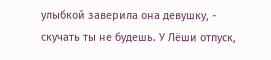улыбкой заверила она девушку, - скучать ты не будешь. У Лёши отпуск,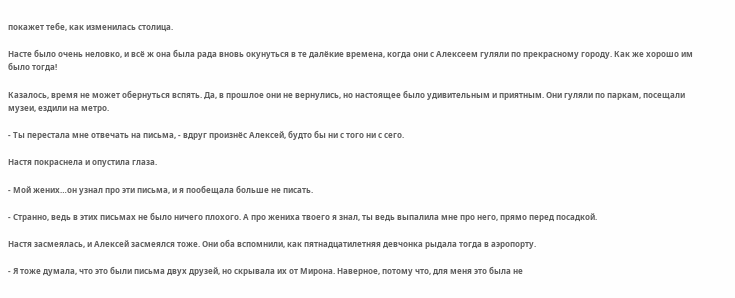покажет тебе, как изменилась столица.

Насте было очень неловко, и всё ж она была рада вновь окунуться в те далёкие времена, когда они с Алексеем гуляли по прекрасному городу. Как же хорошо им было тогда!

Казалось, время не может обернуться вспять. Да, в прошлое они не вернулись, но настоящее было удивительным и приятным. Они гуляли по паркам, посещали музеи, ездили на метро.

- Ты перестала мне отвечать на письма, - вдруг произнёс Алексей, будто бы ни с того ни с сего.

Настя покраснела и опустила глаза.

- Мой жених…он узнал про эти письма, и я пообещала больше не писать.

- Странно, ведь в этих письмах не было ничего плохого. А про жениха твоего я знал, ты ведь выпалила мне про него, прямо перед посадкой.

Настя засмеялась, и Алексей засмеялся тоже. Они оба вспомнили, как пятнадцатилетняя девчонка рыдала тогда в аэропорту.

- Я тоже думала, что это были письма двух друзей, но скрывала их от Мирона. Наверное, потому что, для меня это была не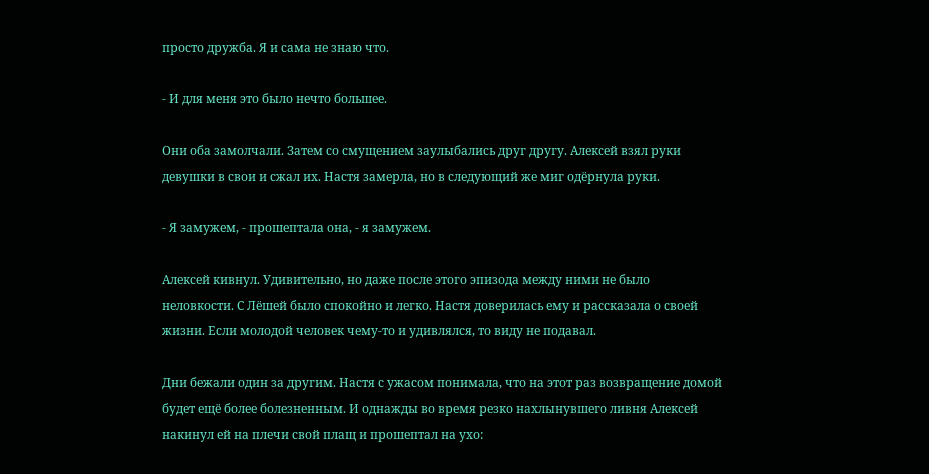просто дружба. Я и сама не знаю что.

- И для меня это было нечто большее.

Они оба замолчали. Затем со смущением заулыбались друг другу. Алексей взял руки девушки в свои и сжал их. Настя замерла, но в следующий же миг одёрнула руки.

- Я замужем, - прошептала она, - я замужем.

Алексей кивнул. Удивительно, но даже после этого эпизода между ними не было неловкости. С Лёшей было спокойно и легко. Настя доверилась ему и рассказала о своей жизни. Если молодой человек чему-то и удивлялся, то виду не подавал.

Дни бежали один за другим. Настя с ужасом понимала, что на этот раз возвращение домой будет ещё более болезненным. И однажды во время резко нахлынувшего ливня Алексей накинул ей на плечи свой плащ и прошептал на ухо: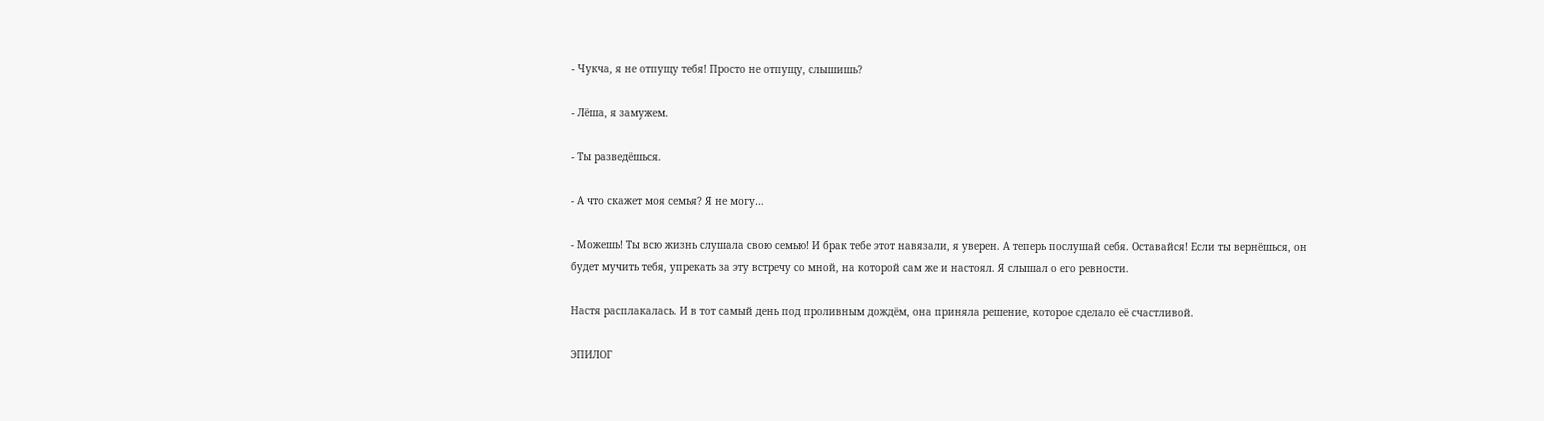- Чукча, я не отпущу тебя! Просто не отпущу, слышишь?

- Лёша, я замужем.

- Ты разведёшься.

- А что скажет моя семья? Я не могу…

- Можешь! Ты всю жизнь слушала свою семью! И брак тебе этот навязали, я уверен. А теперь послушай себя. Оставайся! Если ты вернёшься, он будет мучить тебя, упрекать за эту встречу со мной, на которой сам же и настоял. Я слышал о его ревности.

Настя расплакалась. И в тот самый день под проливным дождём, она приняла решение, которое сделало её счастливой.

ЭПИЛОГ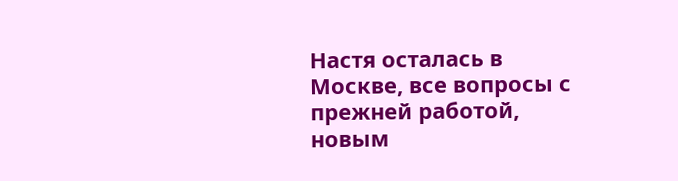Настя осталась в Москве, все вопросы с прежней работой, новым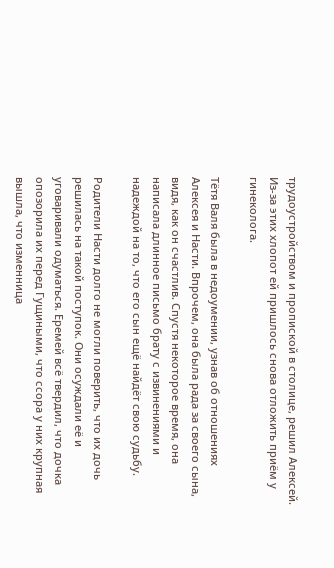трудоустройством и пропиской в столице, решил Алексей. Из-за этих хлопот ей пришлось снова отложить приём у гинеколога.

Тётя Валя была в недоумении, узнав об отношениях Алексея и Насти. Впрочем, она была рада за своего сына, видя, как он счастлив. Спустя некоторое время, она написала длинное письмо брату с извинениями и надеждой на то, что его сын ещё найдёт свою судьбу.

Родители Насти долго не могли поверить, что их дочь решилась на такой поступок. Они осуждали её и уговаривали одуматься. Еремей всё твердил, что дочка опозорила их перед Гущиными, что ссора у них крупная вышла, что изменница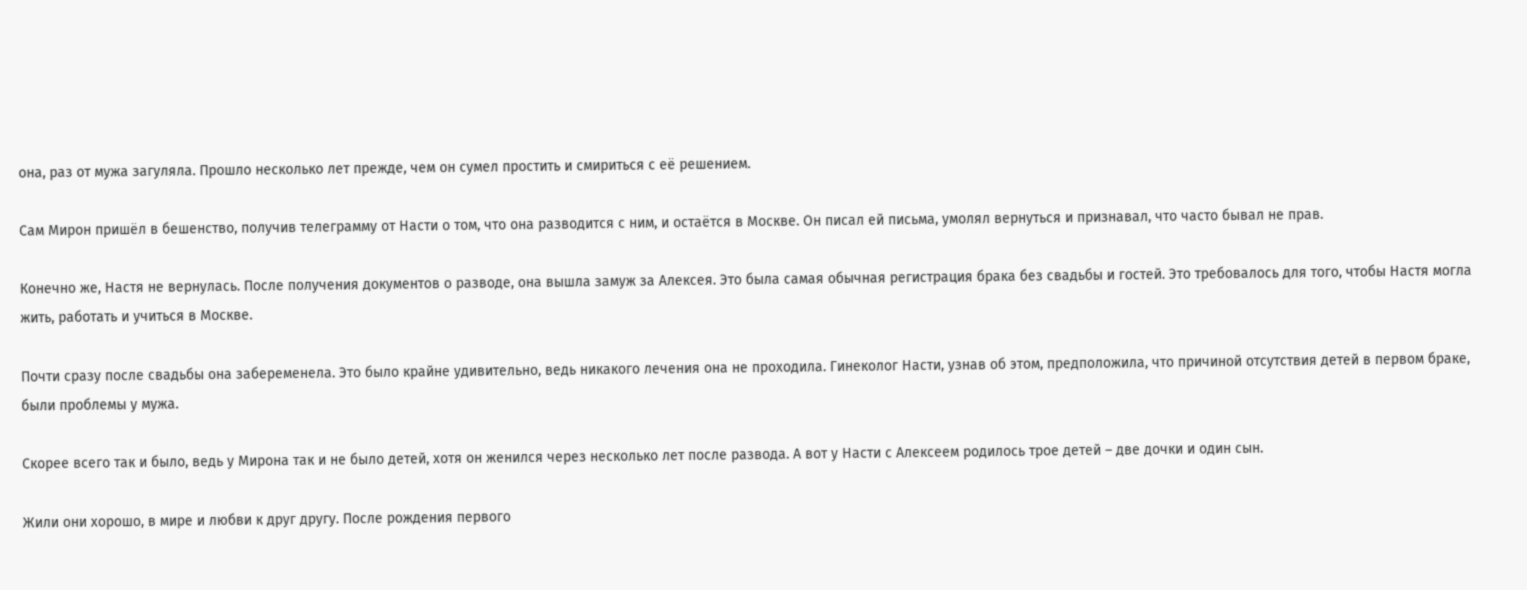она, раз от мужа загуляла. Прошло несколько лет прежде, чем он сумел простить и смириться с её решением.

Сам Мирон пришёл в бешенство, получив телеграмму от Насти о том, что она разводится с ним, и остаётся в Москве. Он писал ей письма, умолял вернуться и признавал, что часто бывал не прав.

Конечно же, Настя не вернулась. После получения документов о разводе, она вышла замуж за Алексея. Это была самая обычная регистрация брака без свадьбы и гостей. Это требовалось для того, чтобы Настя могла жить, работать и учиться в Москве.

Почти сразу после свадьбы она забеременела. Это было крайне удивительно, ведь никакого лечения она не проходила. Гинеколог Насти, узнав об этом, предположила, что причиной отсутствия детей в первом браке, были проблемы у мужа.

Скорее всего так и было, ведь у Мирона так и не было детей, хотя он женился через несколько лет после развода. А вот у Насти с Алексеем родилось трое детей – две дочки и один сын.

Жили они хорошо, в мире и любви к друг другу. После рождения первого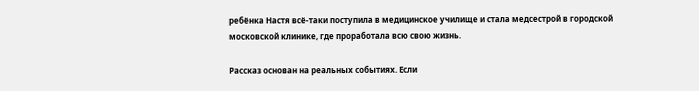ребёнка Настя всё-таки поступила в медицинское училище и стала медсестрой в городской московской клинике, где проработала всю свою жизнь.

Рассказ основан на реальных событиях. Если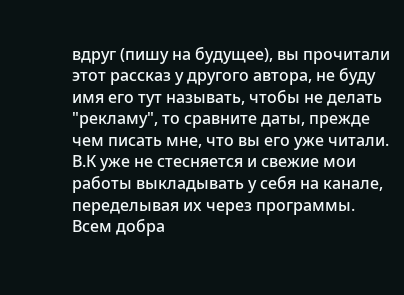вдруг (пишу на будущее), вы прочитали этот рассказ у другого автора, не буду имя его тут называть, чтобы не делать "рекламу", то сравните даты, прежде чем писать мне, что вы его уже читали. В.К уже не стесняется и свежие мои работы выкладывать у себя на канале, переделывая их через программы. Всем добра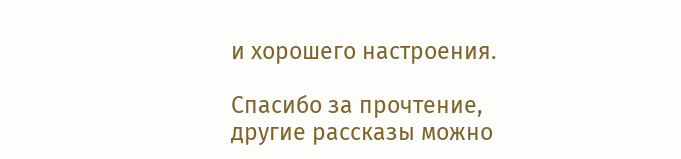и хорошего настроения.

Спасибо за прочтение, другие рассказы можно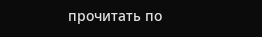прочитать по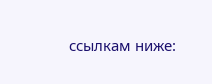ссылкам ниже: